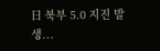日 북부 5.0 지진 발생...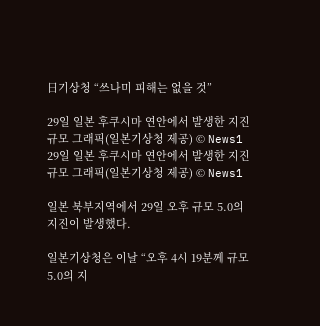日기상청 “쓰나미 피해는 없을 것”

29일 일본 후쿠시마 연안에서 발생한 지진 규모 그래픽(일본기상청 제공) © News1
29일 일본 후쿠시마 연안에서 발생한 지진 규모 그래픽(일본기상청 제공) © News1

일본 북부지역에서 29일 오후 규모 5.0의 지진이 발생했다.

일본기상청은 이날 “오후 4시 19분께 규모 5.0의 지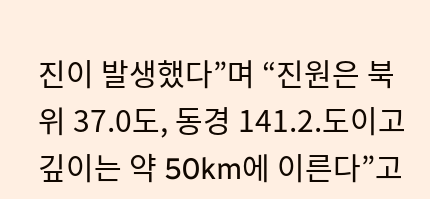진이 발생했다”며 “진원은 북위 37.0도, 동경 141.2.도이고 깊이는 약 50km에 이른다”고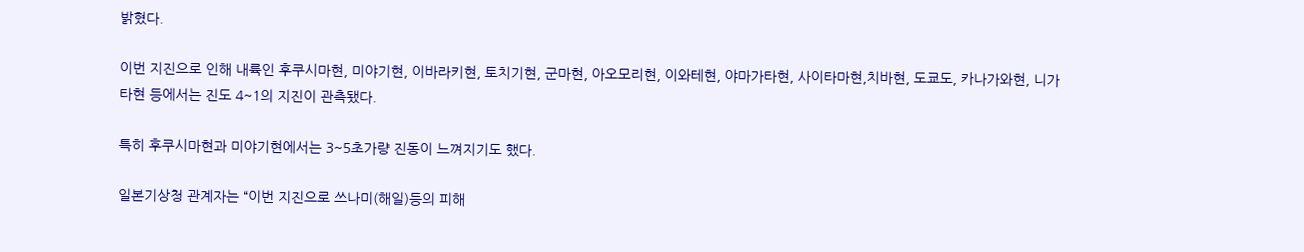밝혔다.

이번 지진으로 인해 내륙인 후쿠시마현, 미야기현, 이바라키현, 토치기현, 군마현, 아오모리현, 이와테현, 야마가타현, 사이타마현,치바현, 도쿄도, 카나가와현, 니가타현 등에서는 진도 4~1의 지진이 관측됐다.

특히 후쿠시마현과 미야기현에서는 3~5초가량 진동이 느껴지기도 했다.

일본기상청 관계자는 “이번 지진으로 쓰나미(해일)등의 피해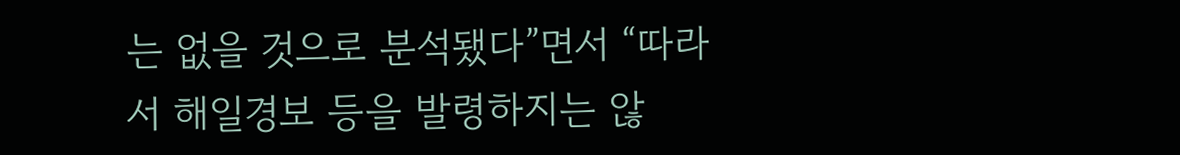는 없을 것으로 분석됐다”면서 “따라서 해일경보 등을 발령하지는 않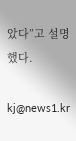았다”고 설명했다.

kj@news1.kr